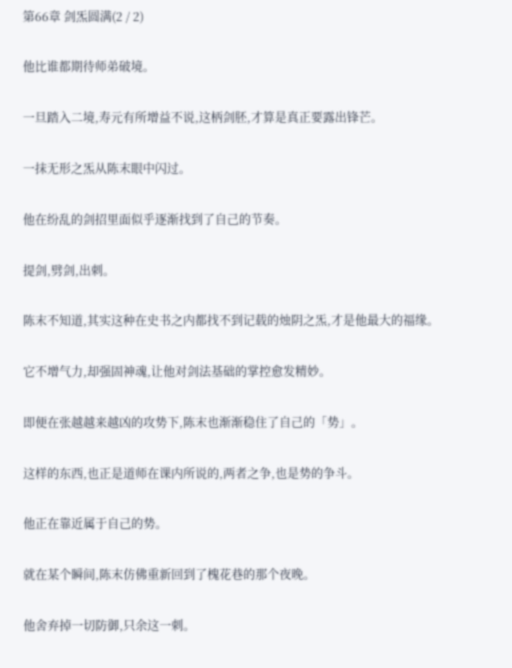第66章 剑炁圆满(2 / 2)

他比谁都期待师弟破境。

一旦踏入二境,寿元有所增益不说,这柄剑胚,才算是真正要露出锋芒。

一抹无形之炁从陈末眼中闪过。

他在纷乱的剑招里面似乎逐渐找到了自己的节奏。

提剑,劈剑,出刺。

陈末不知道,其实这种在史书之内都找不到记载的烛阴之炁,才是他最大的福缘。

它不增气力,却强固神魂,让他对剑法基础的掌控愈发精妙。

即便在张越越来越凶的攻势下,陈末也渐渐稳住了自己的「势」。

这样的东西,也正是道师在课内所说的,两者之争,也是势的争斗。

他正在靠近属于自己的势。

就在某个瞬间,陈末仿佛重新回到了槐花巷的那个夜晚。

他舍弃掉一切防御,只余这一刺。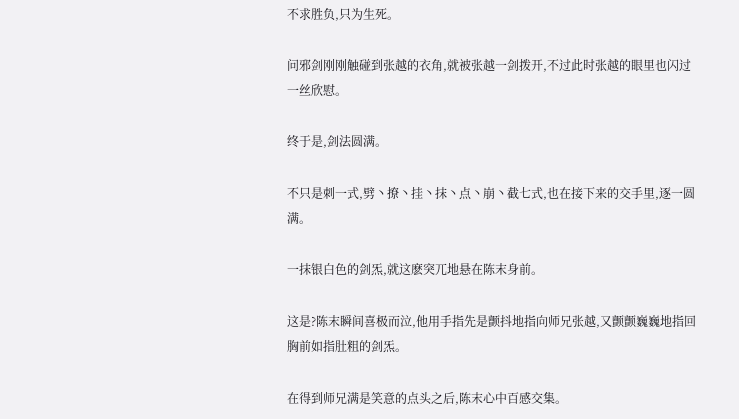不求胜负,只为生死。

问邪剑刚刚触碰到张越的衣角,就被张越一剑拨开,不过此时张越的眼里也闪过一丝欣慰。

终于是,剑法圆满。

不只是刺一式,劈丶撩丶挂丶抹丶点丶崩丶截七式,也在接下来的交手里,逐一圆满。

一抹银白色的剑炁,就这麽突兀地悬在陈末身前。

这是?陈末瞬间喜极而泣,他用手指先是颤抖地指向师兄张越,又颤颤巍巍地指回胸前如指肚粗的剑炁。

在得到师兄满是笑意的点头之后,陈末心中百感交集。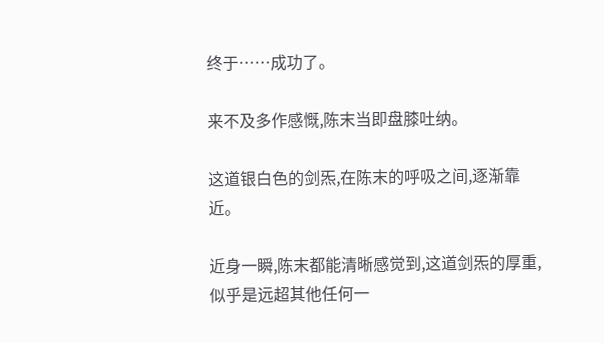终于……成功了。

来不及多作感慨,陈末当即盘膝吐纳。

这道银白色的剑炁,在陈末的呼吸之间,逐渐靠近。

近身一瞬,陈末都能清晰感觉到,这道剑炁的厚重,似乎是远超其他任何一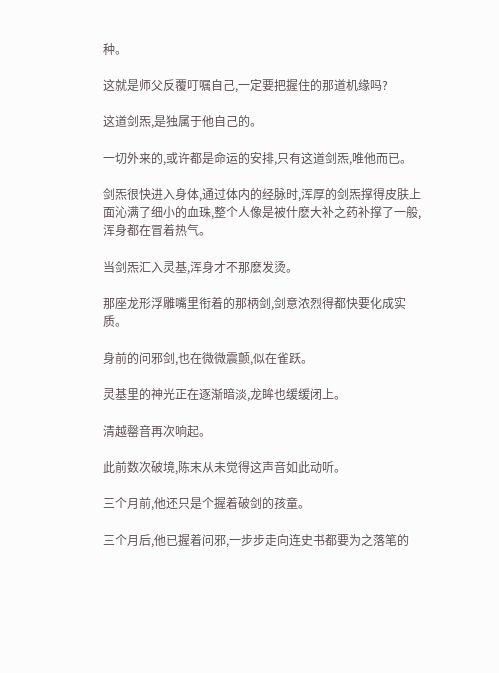种。

这就是师父反覆叮嘱自己,一定要把握住的那道机缘吗?

这道剑炁,是独属于他自己的。

一切外来的,或许都是命运的安排,只有这道剑炁,唯他而已。

剑炁很快进入身体,通过体内的经脉时,浑厚的剑炁撑得皮肤上面沁满了细小的血珠,整个人像是被什麽大补之药补撑了一般,浑身都在冒着热气。

当剑炁汇入灵基,浑身才不那麽发烫。

那座龙形浮雕嘴里衔着的那柄剑,剑意浓烈得都快要化成实质。

身前的问邪剑,也在微微震颤,似在雀跃。

灵基里的神光正在逐渐暗淡,龙眸也缓缓闭上。

清越罄音再次响起。

此前数次破境,陈末从未觉得这声音如此动听。

三个月前,他还只是个握着破剑的孩童。

三个月后,他已握着问邪,一步步走向连史书都要为之落笔的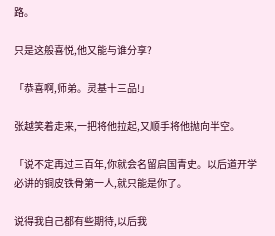路。

只是这般喜悦,他又能与谁分享?

「恭喜啊,师弟。灵基十三品!」

张越笑着走来,一把将他拉起,又顺手将他抛向半空。

「说不定再过三百年,你就会名留启国青史。以后道开学必讲的铜皮铁骨第一人,就只能是你了。

说得我自己都有些期待,以后我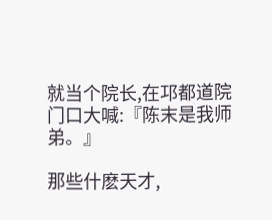就当个院长,在邛都道院门口大喊:『陈末是我师弟。』

那些什麽天才,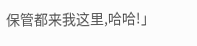保管都来我这里,哈哈!」